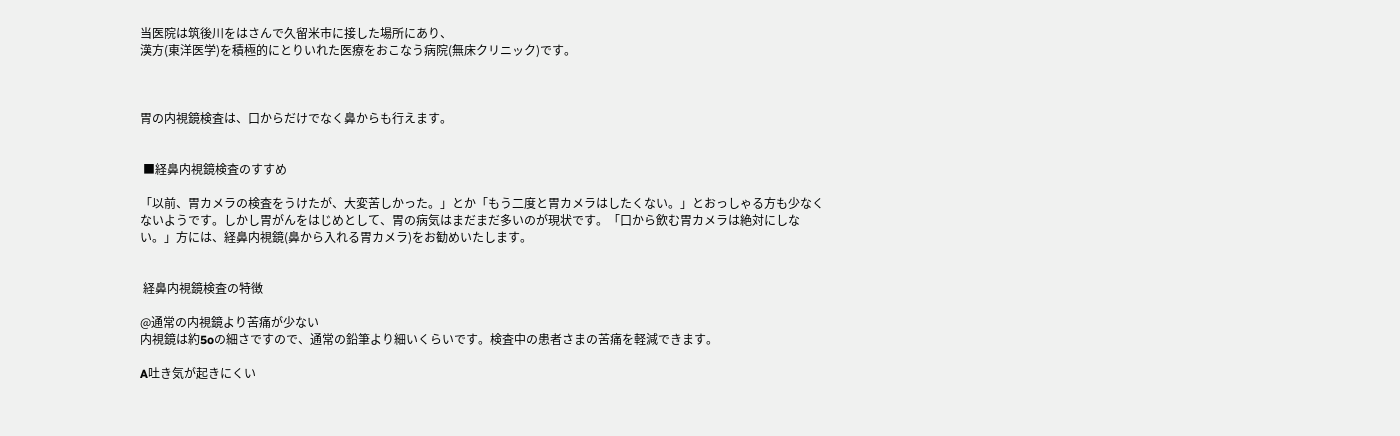当医院は筑後川をはさんで久留米市に接した場所にあり、
漢方(東洋医学)を積極的にとりいれた医療をおこなう病院(無床クリニック)です。



胃の内視鏡検査は、口からだけでなく鼻からも行えます。


 ■経鼻内視鏡検査のすすめ

「以前、胃カメラの検査をうけたが、大変苦しかった。」とか「もう二度と胃カメラはしたくない。」とおっしゃる方も少なくないようです。しかし胃がんをはじめとして、胃の病気はまだまだ多いのが現状です。「口から飲む胃カメラは絶対にしない。」方には、経鼻内視鏡(鼻から入れる胃カメラ)をお勧めいたします。


 経鼻内視鏡検査の特徴

@通常の内視鏡より苦痛が少ない
内視鏡は約5oの細さですので、通常の鉛筆より細いくらいです。検査中の患者さまの苦痛を軽減できます。

A吐き気が起きにくい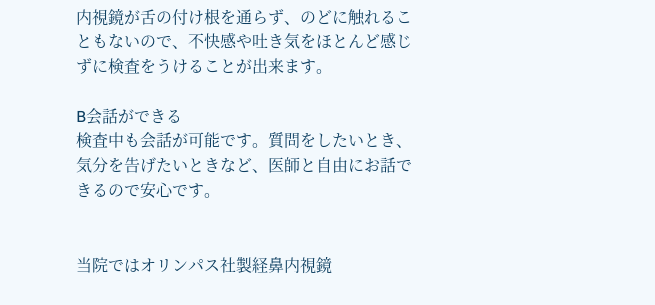内視鏡が舌の付け根を通らず、のどに触れることもないので、不快感や吐き気をほとんど感じずに検査をうけることが出来ます。

B会話ができる
検査中も会話が可能です。質問をしたいとき、気分を告げたいときなど、医師と自由にお話できるので安心です。


当院ではオリンパス社製経鼻内視鏡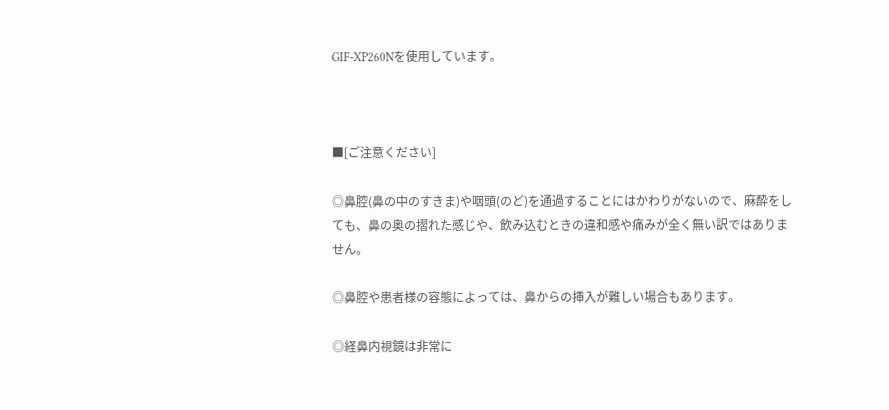GIF‐XP260Nを使用しています。



■[ご注意ください]

◎鼻腔(鼻の中のすきま)や咽頭(のど)を通過することにはかわりがないので、麻酔をしても、鼻の奥の摺れた感じや、飲み込むときの違和感や痛みが全く無い訳ではありません。

◎鼻腔や患者様の容態によっては、鼻からの挿入が難しい場合もあります。

◎経鼻内視鏡は非常に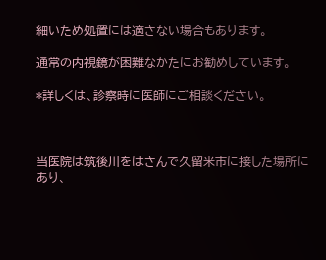細いため処置には適さない場合もあります。

通常の内視鏡が困難なかたにお勧めしています。

*詳しくは、診察時に医師にご相談ください。



当医院は筑後川をはさんで久留米市に接した場所にあり、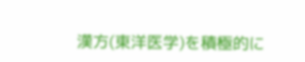漢方(東洋医学)を積極的に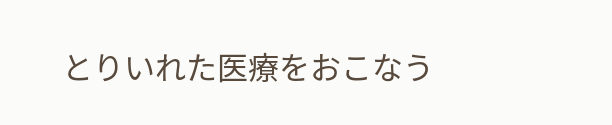とりいれた医療をおこなう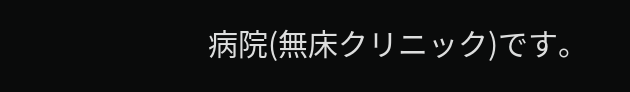病院(無床クリニック)です。